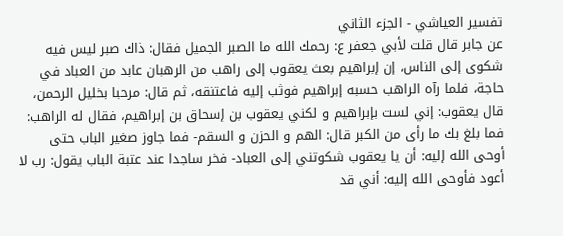تفسير العياشي - الجزء الثاني
عن جابر قال قلت لأبي جعفر ع: رحمك الله ما الصبر الجميل فقال: ذاك صبر ليس فيه شكوى إلى الناس، إن إبراهيم بعث يعقوب إلى راهب من الرهبان عابد من العباد في حاجة، فلما رآه الراهب حسبه إبراهيم فوثب إليه فاعتنقه، ثم قال: مرحبا بخليل الرحمن، قال يعقوب: إني لست بإبراهيم و لكني يعقوب بن إسحاق بن إبراهيم، فقال له الراهب: فما بلغ بك ما رأى من الكبر قال: الهم و الحزن و السقم- فما جاوز صغير الباب حتى أوحى الله إليه: أن يا يعقوب شكوتني إلى العباد- فخر ساجدا عند عتبة الباب يقول: رب لا أعود فأوحى الله إليه: أني قد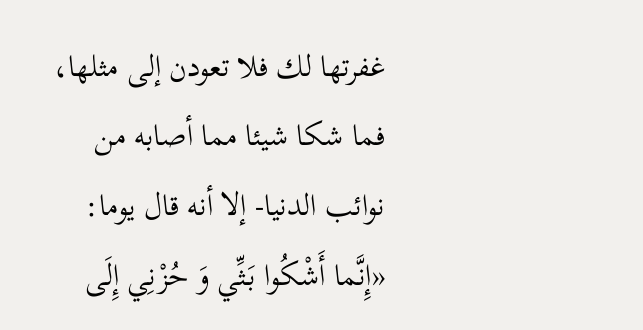غفرتها لك فلا تعودن إلى مثلها، فما شكا شيئا مما أصابه من نوائب الدنيا- إلا أنه قال يوما: «إِنَّما أَشْكُوا بَثِّي وَ حُزْنِي إِلَى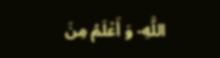اللَّهِ- وَ أَعْلَمُ مِنَ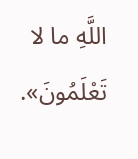اللَّهِ ما لا تَعْلَمُونَ».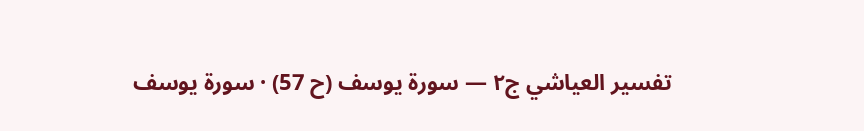تفسير العياشي ج٢ — سورة يوسف (ح 57) · سورة يوسف